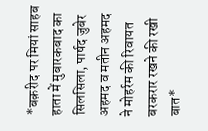*बक़रीद पर मियां साहब हाता में मुबारकबाद का सिलसिला, पार्षद जुबेर अहमद व मतीन अहमद ने मोहर्रम की रिवायत बरकरार रखने की रखी बात*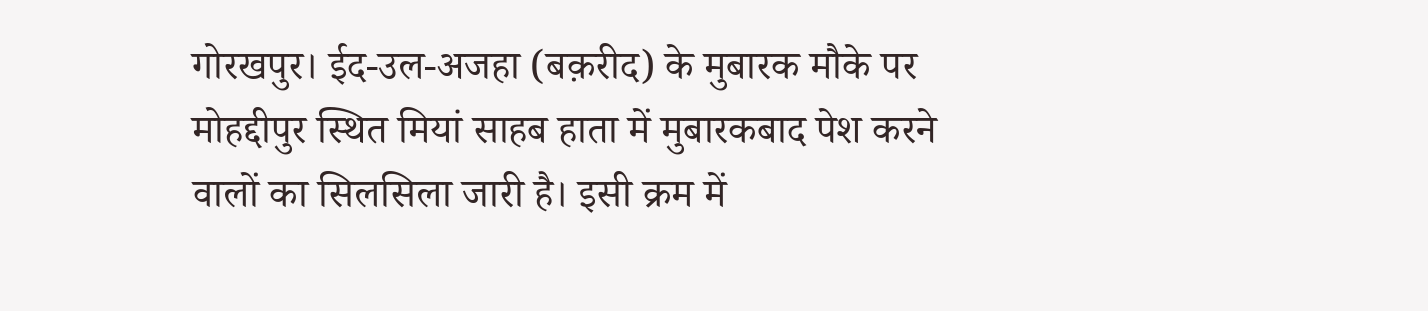गोरखपुर। ईद-उल-अजहा (बक़रीद) के मुबारक मौके पर मोहद्दीपुर स्थित मियां साहब हाता में मुबारकबाद पेश करने वालों का सिलसिला जारी है। इसी क्रम में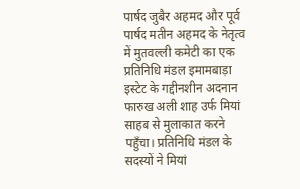पार्षद जुबैर अहमद और पूर्व पार्षद मतीन अहमद के नेतृत्व में मुतवल्ली कमेटी का एक प्रतिनिधि मंडल इमामबाड़ा इस्टेट के गद्दीनशीन अदनान फारुख अली शाह उर्फ मियां साहब से मुलाकात करने पहुँचा। प्रतिनिधि मंडल के सदस्यों ने मियां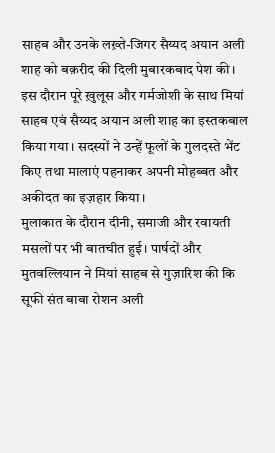साहब और उनके लख़्ते-जिगर सैय्यद अयान अली शाह को बक़रीद की दिली मुबारकबाद पेश की।
इस दौरान पूरे ख़ुलूस और गर्मजोशी के साथ मियां साहब एवं सैय्यद अयान अली शाह का इस्तकबाल किया गया। सदस्यों ने उन्हें फूलों के गुलदस्ते भेंट किए तथा मालाएं पहनाकर अपनी मोहब्बत और अकीदत का इज़हार किया।
मुलाकात के दौरान दीनी, समाजी और रवायती मसलों पर भी बातचीत हुई। पार्षदों और मुतवल्लियान ने मियां साहब से गुज़ारिश की कि सूफी संत बाबा रोशन अली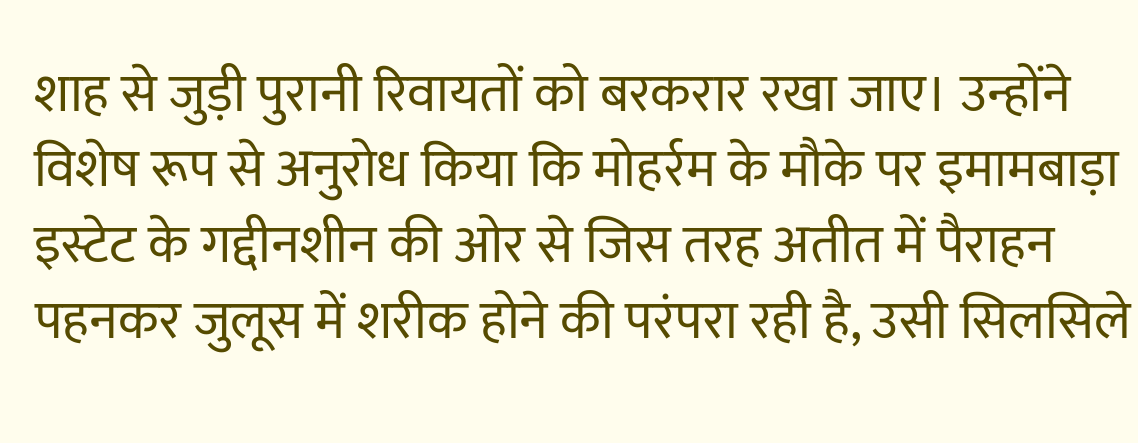शाह से जुड़ी पुरानी रिवायतों को बरकरार रखा जाए। उन्होंने विशेष रूप से अनुरोध किया कि मोहर्रम के मौके पर इमामबाड़ा इस्टेट के गद्दीनशीन की ओर से जिस तरह अतीत में पैराहन पहनकर जुलूस में शरीक होने की परंपरा रही है, उसी सिलसिले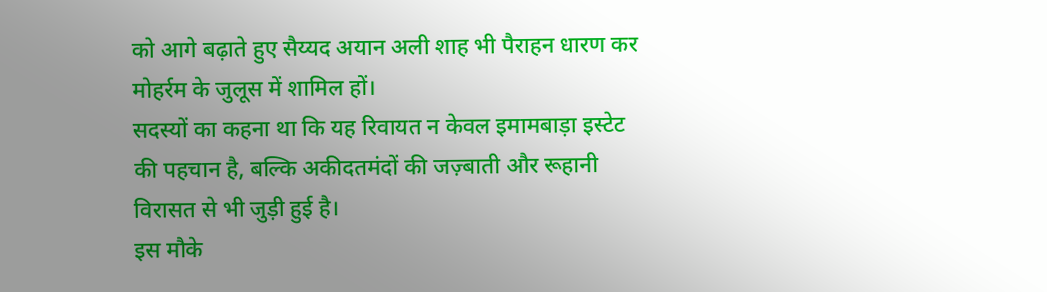को आगे बढ़ाते हुए सैय्यद अयान अली शाह भी पैराहन धारण कर मोहर्रम के जुलूस में शामिल हों।
सदस्यों का कहना था कि यह रिवायत न केवल इमामबाड़ा इस्टेट की पहचान है, बल्कि अकीदतमंदों की जज़्बाती और रूहानी विरासत से भी जुड़ी हुई है।
इस मौके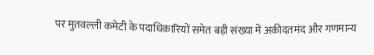पर मुतवल्ली कमेटी के पदाधिकारियों समेत बड़ी संख्या में अकीदतमंद और गणमान्य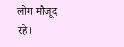लोग मौजूद रहे।